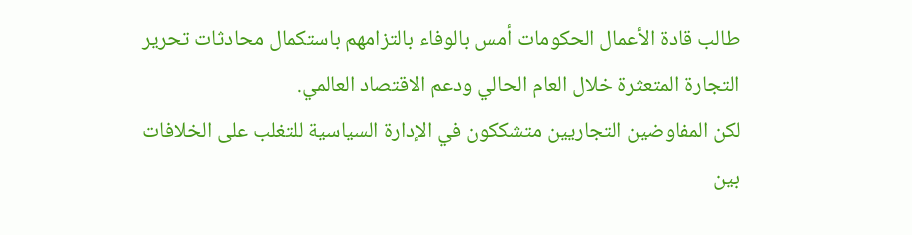طالب قادة الأعمال الحكومات أمس بالوفاء بالتزامهم باستكمال محادثات تحرير التجارة المتعثرة خلال العام الحالي ودعم الاقتصاد العالمي.
لكن المفاوضين التجاريين متشككون في الإدارة السياسية للتغلب على الخلافات بين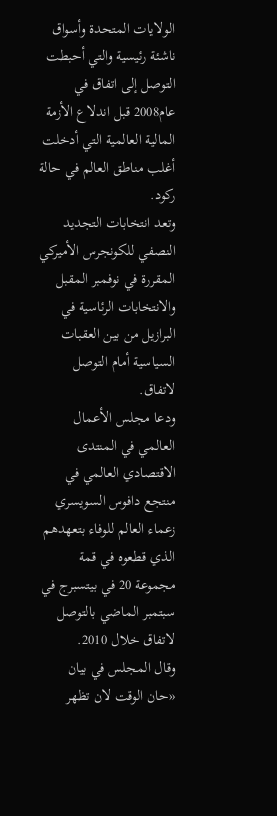الولايات المتحدة وأسواق ناشئة رئيسية والتي أحبطت التوصل إلى اتفاق في عام2008 قبل اندلاع الأزمة المالية العالمية التي أدخلت أغلب مناطق العالم في حالة ركود.
وتعد انتخابات التجديد النصفي للكونجرس الأميركي المقررة في نوفمبر المقبل والانتخابات الرئاسية في البرازيل من بين العقبات السياسية أمام التوصل لاتفاق.
ودعا مجلس الأعمال العالمي في المنتدى الاقتصادي العالمي في منتجع دافوس السويسري زعماء العالم للوفاء بتعهدهم الذي قطعوه في قمة مجموعة 20 في بيتسبرج في سبتمبر الماضي بالتوصل لاتفاق خلال 2010.
وقال المجلس في بيان «حان الوقت لان تظهر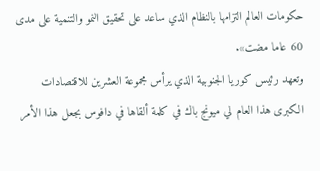حكومات العالم التزامها بالنظام الذي ساعد على تحقيق النمو والتنمية على مدى 60 عاما مضت».
وتعهد رئيس كوريا الجنوبية الذي يرأس مجموعة العشرين للاقتصادات الكبرى هذا العام لي ميونج باك في كلمة ألقاها في دافوس بجعل هذا الأمر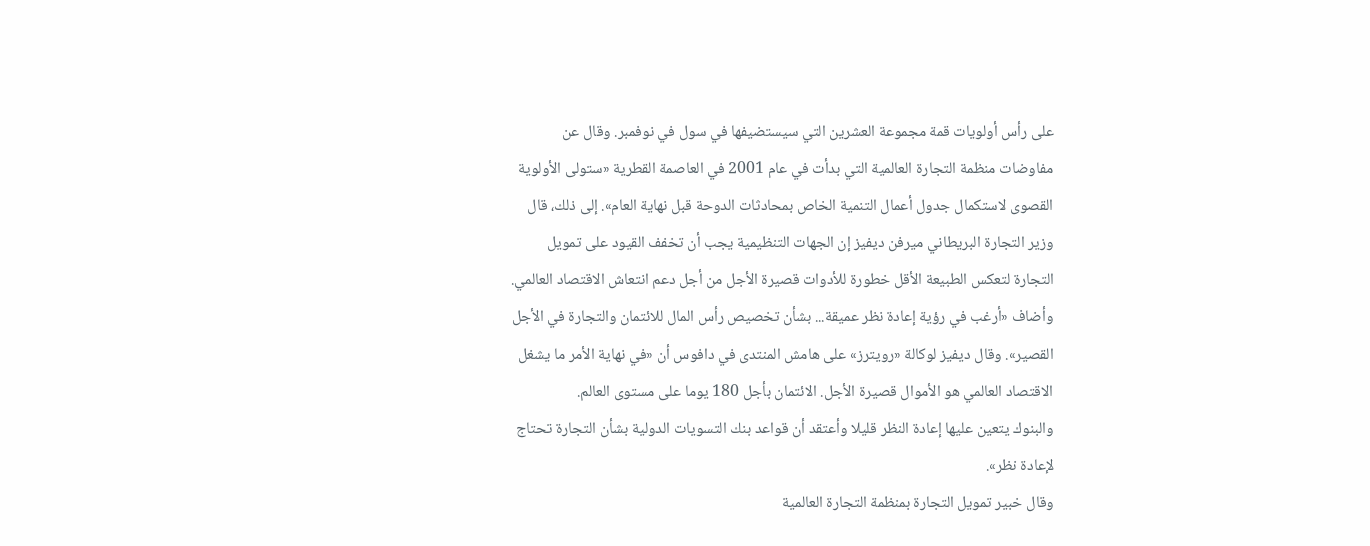على رأس أولويات قمة مجموعة العشرين التي سيستضيفها في سول في نوفمبر. وقال عن مفاوضات منظمة التجارة العالمية التي بدأت في عام 2001 في العاصمة القطرية «ستولى الأولوية القصوى لاستكمال جدول أعمال التنمية الخاص بمحادثات الدوحة قبل نهاية العام». إلى ذلك، قال وزير التجارة البريطاني ميرفن ديفيز إن الجهات التنظيمية يجب أن تخفف القيود على تمويل التجارة لتعكس الطبيعة الأقل خطورة للأدوات قصيرة الأجل من أجل دعم انتعاش الاقتصاد العالمي.
وأضاف «أرغب في رؤية إعادة نظر عميقة... بشأن تخصيص رأس المال للائتمان والتجارة في الأجل القصير». وقال ديفيز لوكالة «رويترز» على هامش المنتدى في دافوس أن «في نهاية الأمر ما يشغل الاقتصاد العالمي هو الأموال قصيرة الأجل. الائتمان بأجل 180 يوما على مستوى العالم.
والبنوك يتعين عليها إعادة النظر قليلا وأعتقد أن قواعد بنك التسويات الدولية بشأن التجارة تحتاج لإعادة نظر».
وقال خبير تمويل التجارة بمنظمة التجارة العالمية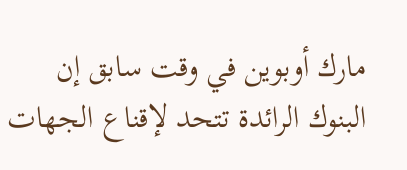مارك أوبوين في وقت سابق إن البنوك الرائدة تتحد لإقناع الجهات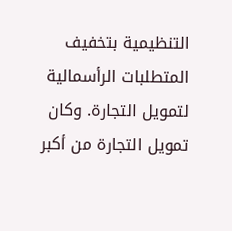التنظيمية بتخفيف المتطلبات الرأسمالية لتمويل التجارة. وكان تمويل التجارة من أكبر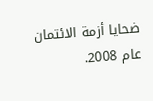ضحايا أزمة الائتمان عام 2008.